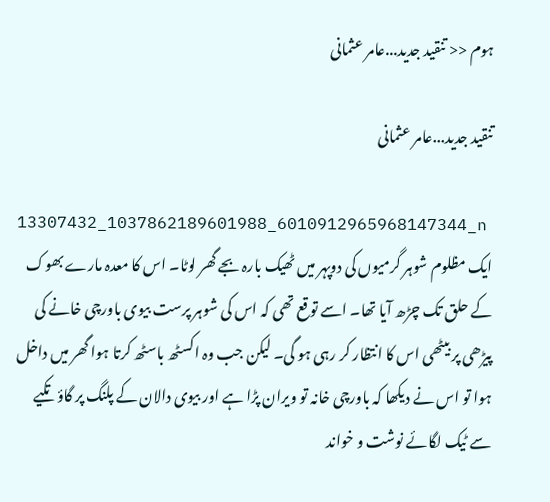ہوم << تنقید جدید...عامر عثمانی

تنقید جدید...عامر عثمانی

13307432_1037862189601988_6010912965968147344_n
ایک مظلوم شوہر گرمیوں کی دوپہر میں ٹھیک بارہ بجے گھر لوٹا۔ اس کا معدہ مارے بھوک کے حلق تک چڑھ آیا تھا۔ اسے توقع تھی کہ اس کی شوہر پرست بیوی باورچی خانے کی پیڑھی پر بیٹھی اس کا انتظار کر رہی ہو گی۔ لیکن جب وہ اکسٹھ باسٹھ کرتا ہوا گھر میں داخل ہوا تو اس نے دیکھا کہ باورچی خانہ تو ویران پڑا ہے اور بیوی دالان کے پلنگ پر گاؤ تکیے سے ٹیک لگائے نوشت و خواند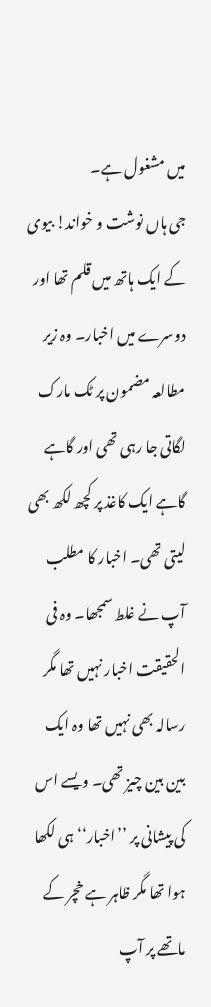میں مشغول ہے۔
جی ہاں نوشت و خواند! بیوی کے ایک ہاتھ میں قلم تھا اور دوسرے میں اخبار۔ وہ زیر مطالعہ مضمون پر ٹک مارک لگاتی جا رہی تھی اور گاہے گاہے ایک کاغذ پر کچھ لکھ بھی لیتی تھی۔ اخبار کا مطلب آپ نے غلط سمجھا۔ وہ فی الحقیقت اخبار نہیں تھا مگر رسالہ بھی نہیں تھا وہ ایک بین بین چیز تھی۔ ویسے اس کی پیشانی پر ’’اخبار‘‘ ہی لکھا ہوا تھا مگر ظاہر ہے خچر کے ماتھے پر آپ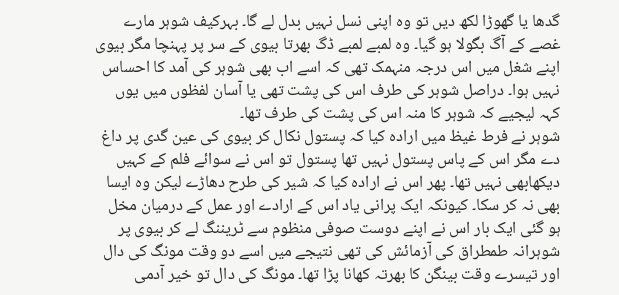گدھا یا گھوڑا لکھ دیں تو وہ اپنی نسل نہیں بدل لے گا۔ بہرکیف شوہر مارے غصے کے آگ بگولا ہو گیا۔ وہ لمبے لمبے ڈگ بھرتا بیوی کے سر پر پہنچا مگر بیوی اپنے شغل میں اس درجہ منہمک تھی کہ اسے اب بھی شوہر کی آمد کا احساس نہیں ہوا۔ دراصل شوہر کی طرف اس کی پشت تھی یا آسان لفظوں میں یوں کہہ لیجیے کہ شوہر کا منہ اس کی پشت کی طرف تھا۔
شوہر نے فرط غیظ میں ارادہ کیا کہ پستول نکال کر بیوی کی عین گدی پر داغ دے مگر اس کے پاس پستول نہیں تھا پستول تو اس نے سوائے فلم کے کہیں دیکھابھی نہیں تھا۔ پھر اس نے ارادہ کیا کہ شیر کی طرح دھاڑے لیکن وہ ایسا بھی نہ کر سکا۔ کیونکہ ایک پرانی یاد اس کے ارادے اور عمل کے درمیان مخل ہو گئی ایک بار اس نے اپنے دوست صوفی منظوم سے ٹریننگ لے کر بیوی پر شوہرانہ طمطراق کی آزمائش کی تھی نتیجے میں اسے دو وقت مونگ کی دال اور تیسرے وقت بینگن کا بھرتہ کھانا پڑا تھا۔ مونگ کی دال تو خیر آدمی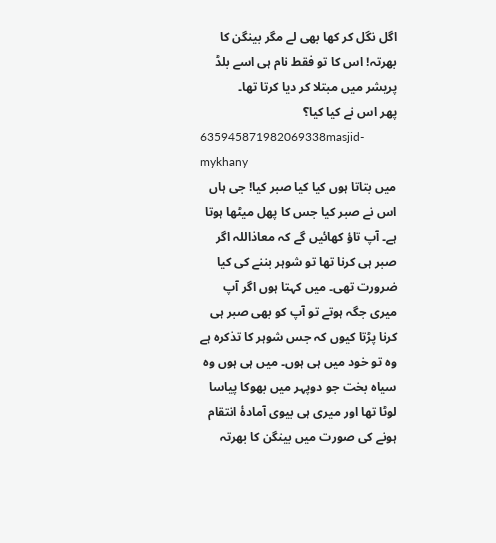اگل نگل کر کھا بھی لے مگر بینگن کا بھرتہ! اس کا تو فقط نام ہی اسے بلڈ پریشر میں مبتلا کر دیا کرتا تھا۔
پھر اس نے کیا کیا؟
635945871982069338masjid-mykhany
میں بتاتا ہوں کیا کیا صبر کیا! جی ہاں اس نے صبر کیا جس کا پھل میٹھا ہوتا ہے۔ آپ تاؤ کھائیں گے کہ معاذاللہ اگر صبر ہی کرنا تھا تو شوہر بننے کی کیا ضرورت تھی۔ میں کہتا ہوں اگر آپ میری جگہ ہوتے تو آپ کو بھی صبر ہی کرنا پڑتا کیوں کہ جس شوہر کا تذکرہ ہے وہ تو خود میں ہی ہوں۔ میں ہی ہوں وہ سیاہ بخت جو دوپہر میں بھوکا پیاسا لوٹا تھا اور میری ہی بیوی آمادۂ انتقام ہونے کی صورت میں بینگن کا بھرتہ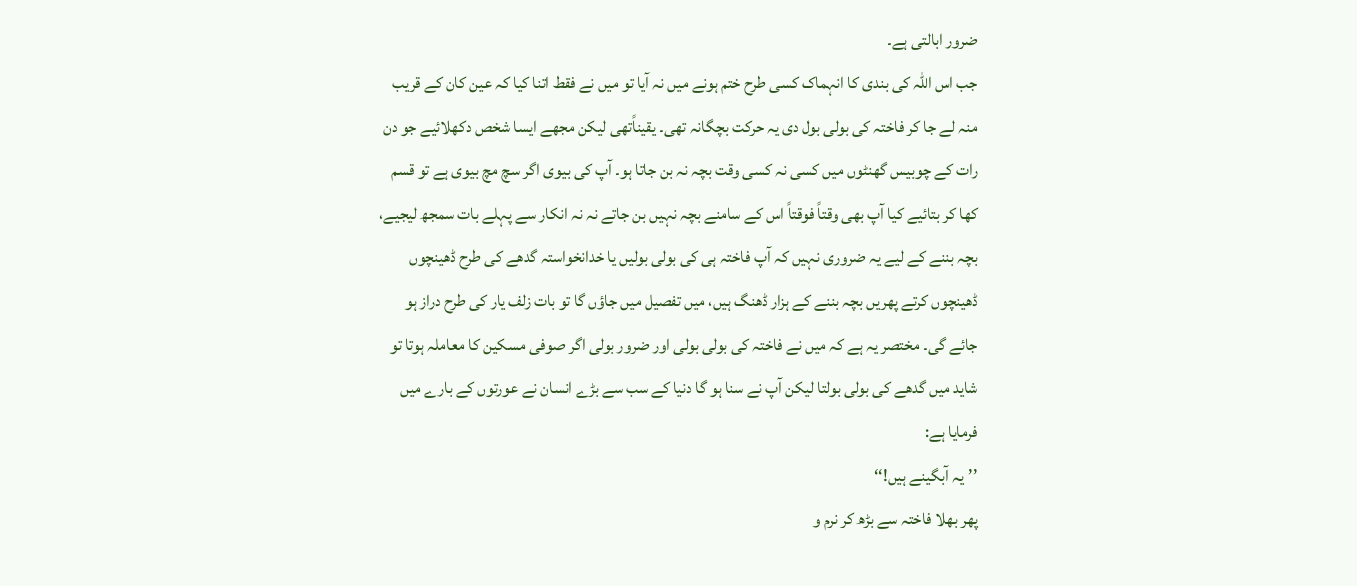ضرور ابالتی ہے۔
جب اس اللہ کی بندی کا انہماک کسی طرح ختم ہونے میں نہ آیا تو میں نے فقط اتنا کیا کہ عین کان کے قریب منہ لے جا کر فاختہ کی بولی بول دی یہ حرکت بچگانہ تھی۔ یقیناًتھی لیکن مجھے ایسا شخص دکھلائیے جو دن رات کے چوبیس گھنٹوں میں کسی نہ کسی وقت بچہ نہ بن جاتا ہو۔ آپ کی بیوی اگر سچ مچ بیوی ہے تو قسم کھا کر بتائیے کیا آپ بھی وقتاً فوقتاً اس کے سامنے بچہ نہیں بن جاتے نہ نہ انکار سے پہلے بات سمجھ لیجیے، بچہ بننے کے لیے یہ ضروری نہیں کہ آپ فاختہ ہی کی بولی بولیں یا خدانخواستہ گدھے کی طرح ڈھینچوں ڈھینچوں کرتے پھریں بچہ بننے کے ہزار ڈھنگ ہیں، میں تفصیل میں جاؤں گا تو بات زلف یار کی طرح دراز ہو جائے گی۔ مختصر یہ ہے کہ میں نے فاختہ کی بولی بولی اور ضرور بولی اگر صوفی مسکین کا معاملہ ہوتا تو شاید میں گدھے کی بولی بولتا لیکن آپ نے سنا ہو گا دنیا کے سب سے بڑے انسان نے عورتوں کے بارے میں فرمایا ہے:
’’یہ آبگینے ہیں!‘‘
پھر بھلا فاختہ سے بڑھ کر نرم و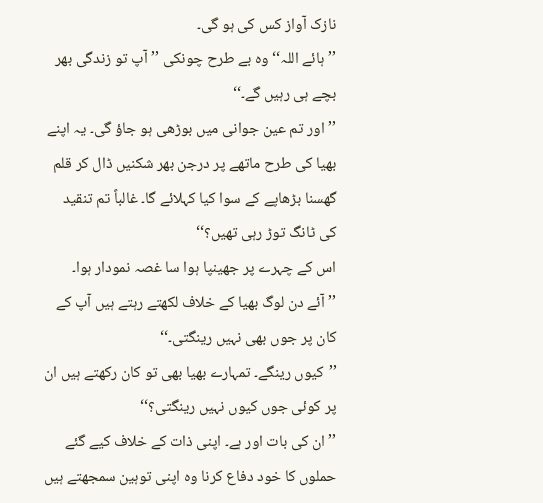نازک آواز کس کی ہو گی۔
’’ہائے اللہ‘‘ وہ بے طرح چونکی ’’آپ تو زندگی بھر بچے ہی رہیں گے۔‘‘
’’اور تم عین جوانی میں بوڑھی ہو جاؤ گی۔ یہ اپنے بھیا کی طرح ماتھے پر درجن بھر شکنیں ڈال کر قلم گھسنا بڑھاپے کے سوا کیا کہلائے گا۔ غالباً تم تنقید کی ٹانگ توڑ رہی تھیں؟‘‘
اس کے چہرے پر جھینپا ہوا سا غصہ نمودار ہوا۔
’’آئے دن لوگ بھیا کے خلاف لکھتے رہتے ہیں آپ کے کان پر جوں بھی نہیں رینگتی۔‘‘
’’کیوں رینگے۔ تمہارے بھیا بھی تو کان رکھتے ہیں ان پر کوئی جوں کیوں نہیں رینگتی؟‘‘
’’ان کی بات اور ہے۔ اپنی ذات کے خلاف کیے گئے حملوں کا خود دفاع کرنا وہ اپنی توہین سمجھتے ہیں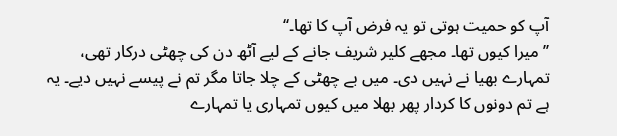آپ کو حمیت ہوتی تو یہ فرض آپ کا تھا۔‘‘
’’میرا کیوں تھا۔ مجھے کلیر شریف جانے کے لیے آٹھ دن کی چھٹی درکار تھی، تمہارے بھیا نے نہیں دی۔ میں بے چھٹی کے چلا جاتا مگر تم نے پیسے نہیں دیے۔ یہ ہے تم دونوں کا کردار پھر بھلا میں کیوں تمہاری یا تمہارے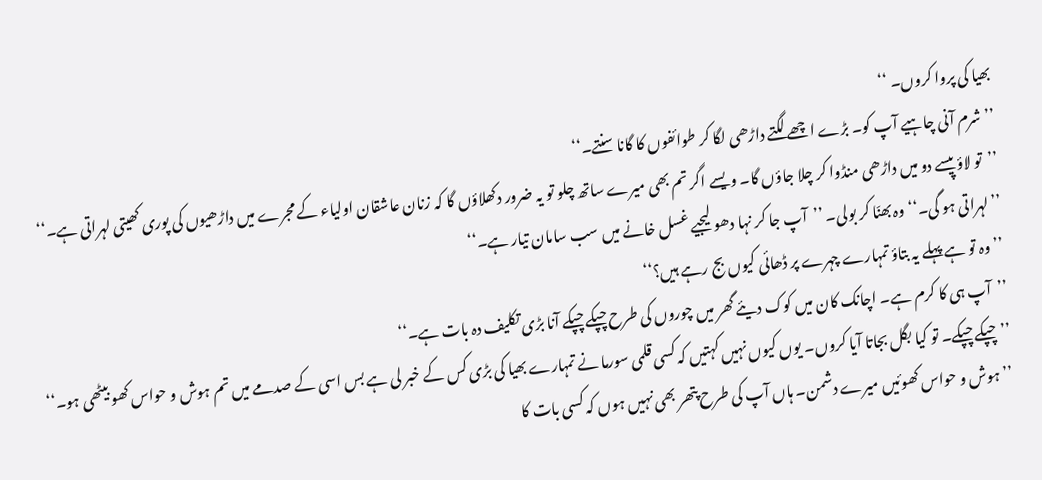بھیا کی پروا کروں۔ ‘‘
’’شرم آنی چاہیے آپ کو۔ بڑے اچھے لگتے داڑھی لگا کر طوائفوں کا گانا سنتے۔‘‘
’’تو لاؤ پیسے دو میں داڑھی منڈوا کر چلا جاؤں گا۔ ویسے اگر تم بھی میرے ساتھ چلو تو یہ ضرور دکھلاؤں گا کہ زنان عاشقان اولیاء کے مجرے میں داڑھیوں کی پوری کھیتی لہراتی ہے۔‘‘
’’لہراتی ہو گی۔‘‘ وہ بھنّا کر بولی۔ ’’آپ جا کر نہا دھو لیجیے غسل خانے میں سب سامان تیار ہے۔‘‘
’’وہ تو ہے پہلے یہ بتاؤ تمہارے چہرے پر ڈھائی کیوں بج رہے ہیں؟‘‘
’’آپ ہی کا کرم ہے۔ اچانک کان میں کوک دیئے گھر میں چوروں کی طرح چپکے چپکے آنا بڑی تکلیف دہ بات ہے۔‘‘
’’چپکے چپکے۔ تو کیا بگل بجاتا آیا کروں۔ یوں کیوں نہیں کہتیں کہ کسی قلمی سورما نے تمہارے بھیا کی بڑی کس کے خبر لی ہے بس اسی کے صدمے میں تم ہوش و حواس کھو بیٹھی ہو۔‘‘
’’ہوش و حواس کھوئیں میرے دشمن۔ ہاں آپ کی طرح پتھر بھی نہیں ہوں کہ کسی بات کا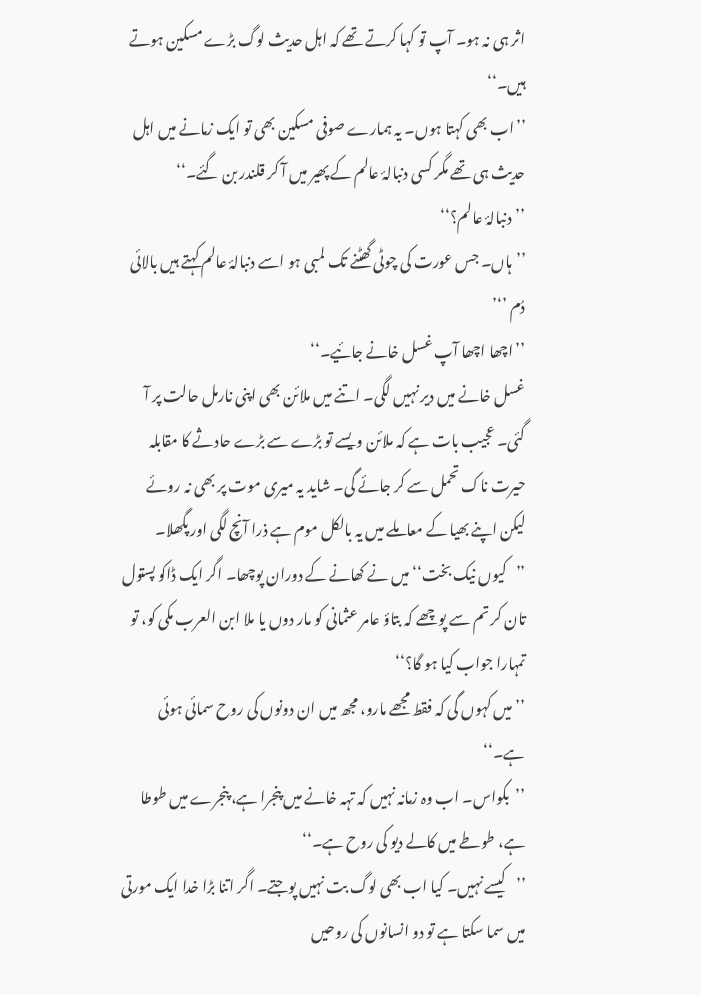اثر ہی نہ ہو۔ آپ تو کہا کرتے تھے کہ اہل حدیث لوگ بڑے مسکین ہوتے ہیں۔‘‘
’’اب بھی کہتا ہوں۔ یہ ہمارے صوفی مسکین بھی تو ایک زمانے میں اہل حدیث ہی تھے مگر کسی دنبالۂ عالم کے پھیر میں آ کر قلندر بن گئے۔‘‘
’’دنبالۂ عالم؟‘‘
’’ہاں۔ جس عورت کی چوٹی گھٹنے تک لمبی ہو اسے دنبالۂ عالم کہتے ہیں بالائی دُم ’‘’
’’اچھا اچھا آپ غسل خانے جائیے۔‘‘
غسل خانے میں دیر نہیں لگی۔ اتنے میں ملائن بھی اپنی نارمل حالت پر آ گئی۔ عجیب بات ہے کہ ملائن ویسے تو بڑے سے بڑے حادثے کا مقابلہ حیرت ناک تحمل سے کر جائے گی۔ شاید یہ میری موت پر بھی نہ روئے لیکن اپنے بھیا کے معاملے میں یہ بالکل موم ہے ذرا آنچ لگی اور پگھلا۔
’’کیوں نیک بخت‘‘ میں نے کھانے کے دوران پوچھا۔ اگر ایک ڈاکو پستول تان کر تم سے پوچھے کہ بتاؤ عامر عثمانی کو مار دوں یا ملا ابن العرب مکی کو، تو تمہارا جواب کیا ہو گا؟‘‘
’’میں کہوں گی کہ فقط مجھے مارو، مجھ میں ان دونوں کی روح سمائی ہوئی ہے۔‘‘
’’بکواس۔ اب وہ زمانہ نہیں کہ تہہ خانے میں پنجرا ہے، پنجرے میں طوطا ہے، طوطے میں کالے دیو کی روح ہے۔‘‘
’’کیسے نہیں۔ کیا اب بھی لوگ بت نہیں پوجتے۔ اگر اتنا بڑا خدا ایک مورتی میں سما سکتا ہے تو دو انسانوں کی روحیں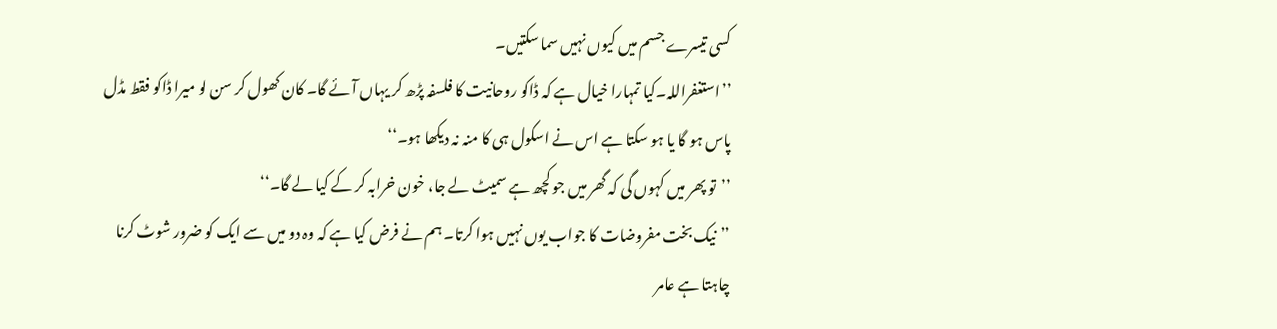کسی تیسرے جسم میں کیوں نہیں سما سکتیں۔
’’استغفراللہ۔کیا تمہارا خیال ہے کہ ڈاکو روحانیت کا فلسفہ پڑھ کر یہاں آئے گا۔ کان کھول کر سن لو میرا ڈاکو فقط مڈل پاس ہو گا یا ہو سکتا ہے اس نے اسکول ہی کا منہ نہ دیکھا ہو۔‘‘
’’تو پھر میں کہوں گی کہ گھر میں جو کچھ ہے سمیٹ لے جا، خون خرابہ کر کے کیا لے گا۔‘‘
’’نیک بخت مفروضات کا جواب یوں نہیں ہوا کرتا۔ ہم نے فرض کیا ہے کہ وہ دو میں سے ایک کو ضرور شوٹ کرنا چاہتا ہے عامر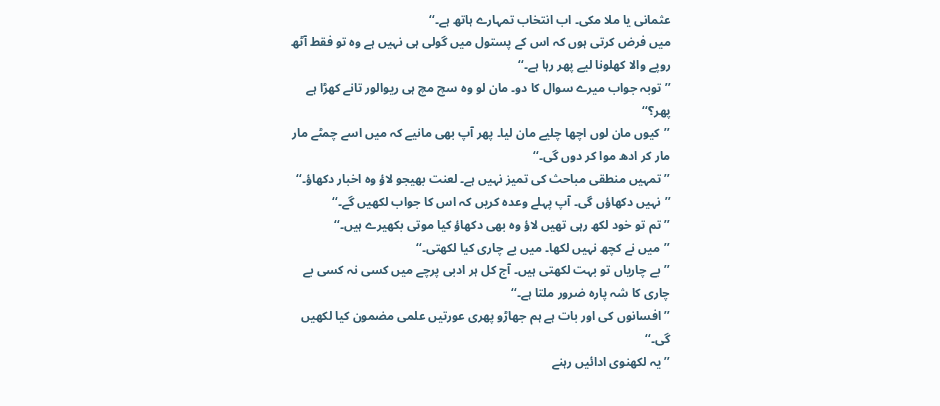عثمانی یا ملا مکی۔ اب انتخاب تمہارے ہاتھ ہے۔‘‘
میں فرض کرتی ہوں کہ اس کے پستول میں گولی ہی نہیں ہے وہ تو فقط آٹھ روپے والا کھلونا لیے پھر رہا ہے۔‘‘
’’توبہ جواب میرے سوال کا دو۔ مان لو وہ سچ مچ ہی ریوالور تانے کھڑا ہے پھر؟‘‘
’’کیوں مان لوں اچھا چلیے مان لیا۔ پھر آپ بھی مانیے کہ میں اسے چمٹے مار مار کر ادھ موا کر دوں گی۔‘‘
’’تمہیں منطقی مباحث کی تمیز نہیں ہے۔ لعنت بھیجو لاؤ وہ اخبار دکھاؤ۔‘‘
’’نہیں دکھاؤں گی۔ آپ پہلے وعدہ کریں کہ اس کا جواب لکھیں گے۔‘‘
’’تم تو خود لکھ رہی تھیں لاؤ وہ بھی دکھاؤ کیا موتی بکھیرے ہیں۔‘‘
’’میں نے کچھ نہیں لکھا۔ میں بے چاری کیا لکھتی۔‘‘
’’بے چاریاں تو بہت لکھتی ہیں۔ آج کل ہر ادبی پرچے میں کسی نہ کسی بے چاری کا شہ پارہ ضرور ملتا ہے۔‘‘
’’افسانوں کی اور بات ہے ہم جھاڑو پھری عورتیں علمی مضمون کیا لکھیں گی۔‘‘
’’یہ لکھنوی ادائیں رہنے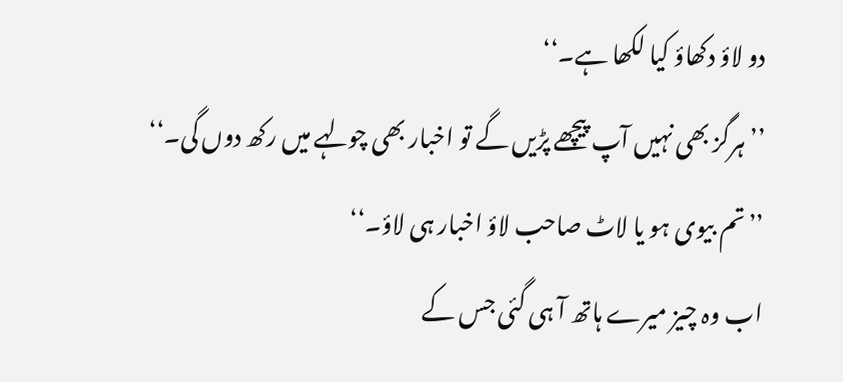دو لاؤ دکھاؤ کیا لکھا ہے۔‘‘
’’ہرگز بھی نہیں آپ پیچھے پڑیں گے تو اخبار بھی چولہے میں رکھ دوں گی۔‘‘
’’تم بیوی ہو یا لاٹ صاحب لاؤ اخبار ہی لاؤ۔‘‘
اب وہ چیز میرے ہاتھ آ ہی گئی جس کے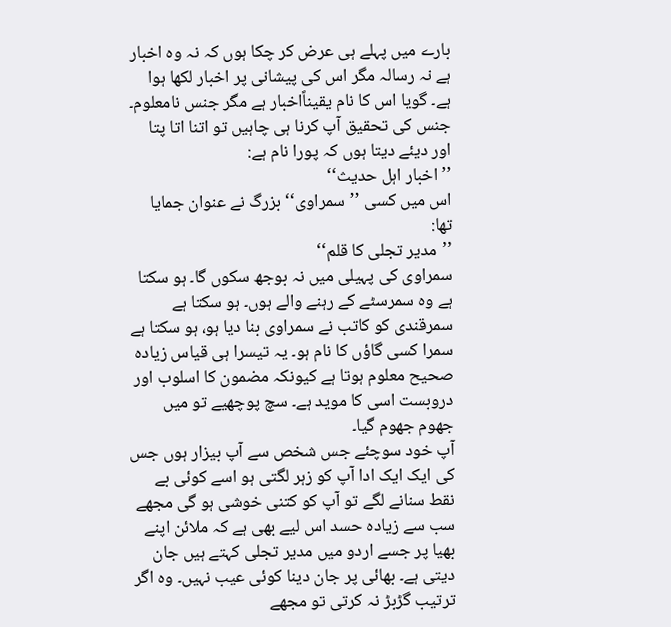بارے میں پہلے ہی عرض کر چکا ہوں کہ نہ وہ اخبار ہے نہ رسالہ مگر اس کی پیشانی پر اخبار لکھا ہوا ہے۔ گویا اس کا نام یقیناًاخبار ہے مگر جنس نامعلوم۔ جنس کی تحقیق آپ کرنا ہی چاہیں تو اتنا اتا پتا اور دیئے دیتا ہوں کہ پورا نام ہے:
’’اخبار اہل حدیث‘‘
اس میں کسی ’’سمراوی‘‘ بزرگ نے عنوان جمایا تھا:
’’مدیر تجلی کا قلم‘‘
سمراوی کی پہیلی میں نہ بوجھ سکوں گا۔ ہو سکتا ہے وہ سمرسٹے کے رہنے والے ہوں۔ ہو سکتا ہے سمرقندی کو کاتب نے سمراوی بنا دیا ہو، ہو سکتا ہے سمرا کسی گاؤں کا نام ہو۔ یہ تیسرا ہی قیاس زیادہ صحیح معلوم ہوتا ہے کیونکہ مضمون کا اسلوب اور دروبست اسی کا موید ہے۔ سچ پوچھیے تو میں جھوم جھوم گیا۔
آپ خود سوچئے جس شخص سے آپ بیزار ہوں جس کی ایک ایک ادا آپ کو زہر لگتی ہو اسے کوئی بے نقط سنانے لگے تو آپ کو کتنی خوشی ہو گی مجھے سب سے زیادہ حسد اس لیے بھی ہے کہ ملائن اپنے بھیا پر جسے اردو میں مدیر تجلی کہتے ہیں جان دیتی ہے۔ بھائی پر جان دینا کوئی عیب نہیں۔ وہ اگر ترتیب گڑبڑ نہ کرتی تو مجھے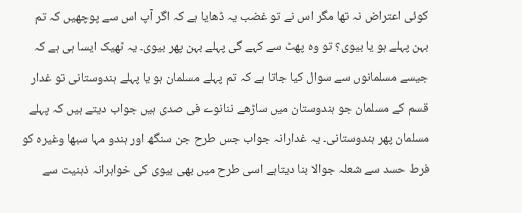کوئی اعتراض نہ تھا مگر اس نے تو غضب یہ ڈھایا ہے کہ اگر آپ اس سے پوچھیں کہ تم بہن پہلے ہو یا بیوی؟ تو وہ پھٹ سے کہے گی پہلے بہن پھر بیوی۔ یہ ٹھیک ایسا ہی ہے کہ جیسے مسلمانوں سے سوال کیا جاتا ہے کہ تم پہلے مسلمان ہو یا پہلے ہندوستانی تو غدار قسم کے مسلمان جو ہندوستان میں ساڑھے ننانوے فی صدی ہیں جواب دیتے ہیں کہ پہلے مسلمان پھر ہندوستانی۔ یہ غدارانہ جواب جس طرح جن سنگھ اور ہندو مہا سبھا وغیرہ کو فرط حسد سے شعلہ جوالا بنا دیتاہے اسی طرح میں بھی بیوی کی خواہرانہ ذہنیت سے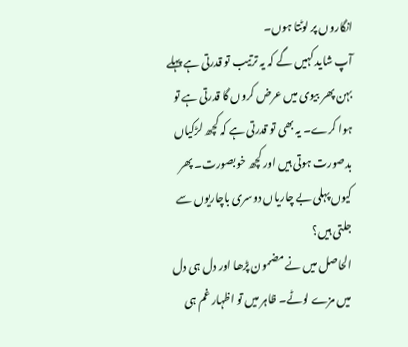انگاروں پر لوٹتا ہوں۔
آپ شاید کہیں گے کہ یہ ترتیب تو قدرتی ہے پہلے بہن پھر بیوی میں عرض کروں گا قدرتی ہے تو ہوا کرے۔ یہ بھی تو قدرتی ہے کہ کچھ لڑکیاں بدصورت ہوتی ہیں اور کچھ خوبصورت۔ پھر کیوں پہلی بے چاریاں دوسری باچاریوں سے جلتی ہیں؟
الحاصل میں نے مضمون پڑھا اور دل ہی دل میں مزے لوٹے۔ ظاہر میں تو اظہار غم ہی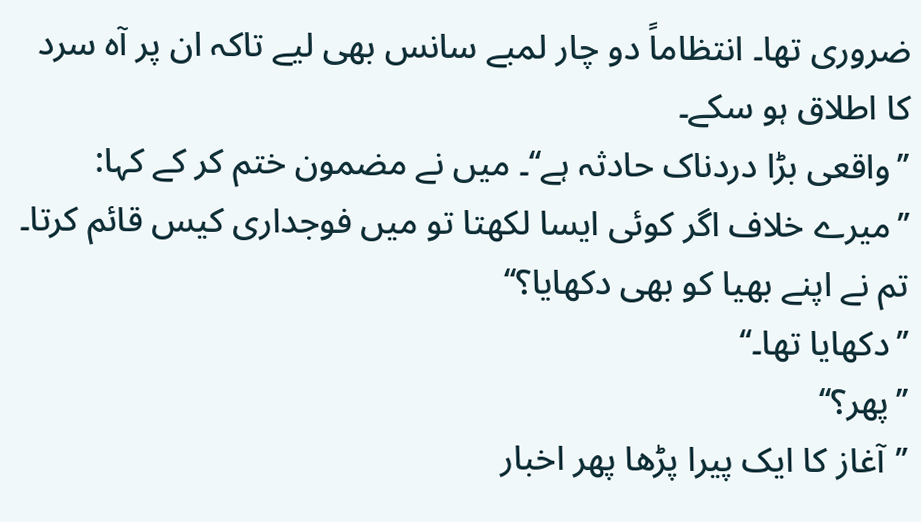ضروری تھا۔ انتظاماً دو چار لمبے سانس بھی لیے تاکہ ان پر آہ سرد کا اطلاق ہو سکے۔
’’واقعی بڑا دردناک حادثہ ہے‘‘۔ میں نے مضمون ختم کر کے کہا:
’’میرے خلاف اگر کوئی ایسا لکھتا تو میں فوجداری کیس قائم کرتا۔ تم نے اپنے بھیا کو بھی دکھایا؟‘‘
’’دکھایا تھا۔‘‘
’’پھر؟‘‘
’’آغاز کا ایک پیرا پڑھا پھر اخبار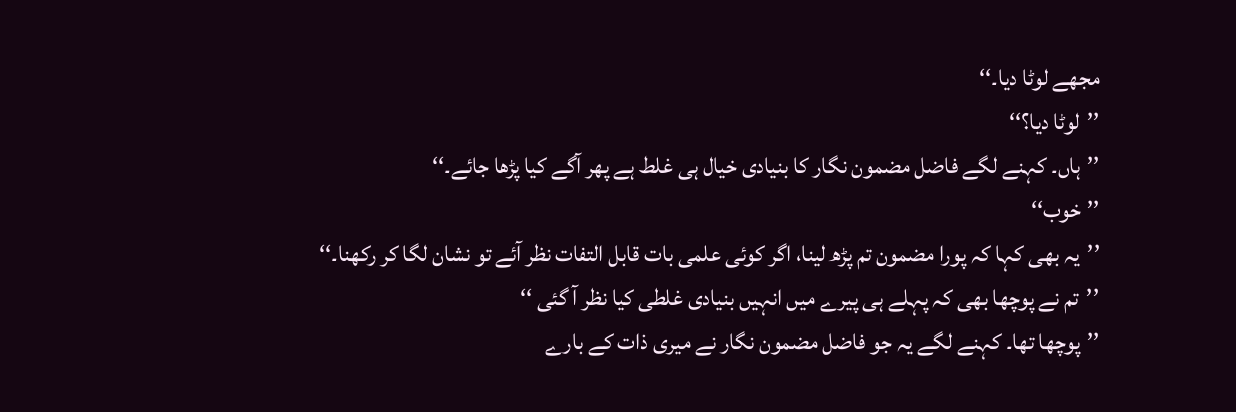مجھے لوٹا دیا۔‘‘
’’لوٹا دیا؟‘‘
’’ہاں۔ کہنے لگے فاضل مضمون نگار کا بنیادی خیال ہی غلط ہے پھر آگے کیا پڑھا جائے۔‘‘
’’خوب‘‘
’’یہ بھی کہا کہ پورا مضمون تم پڑھ لینا، اگر کوئی علمی بات قابل التفات نظر آئے تو نشان لگا کر رکھنا۔‘‘
’’تم نے پوچھا بھی کہ پہلے ہی پیرے میں انہیں بنیادی غلطی کیا نظر آ گئی ‘‘
’’پوچھا تھا۔ کہنے لگے یہ جو فاضل مضمون نگار نے میری ذات کے بارے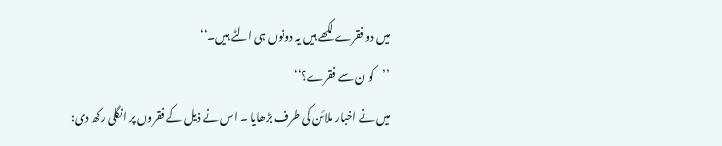میں دو فقرے لکھے ہیں یہ دونوں ہی الٹے ہیں۔‘‘
’’کو ن سے فقرے؟‘‘
میں نے اخبار ملائن کی طرف بڑھایا ۔ اس نے ذیل کے فقروں پر انگلی رکھ دی: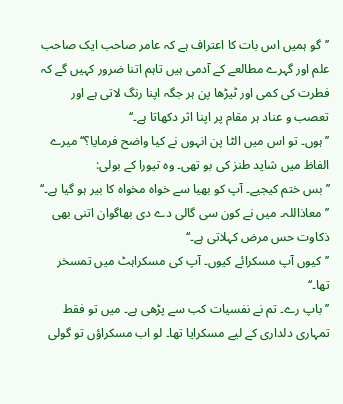’’گو ہمیں اس بات کا اعتراف ہے کہ عامر صاحب ایک صاحب علم اور گہرے مطالعے کے آدمی ہیں تاہم اتنا ضرور کہیں گے کہ فطرت کی کمی اور ٹیڑھا پن ہر جگہ اپنا رنگ لاتی ہے اور تعصب و عناد ہر مقام پر اپنا اثر دکھاتا ہے۔‘‘
’’ہوں۔ تو اس میں الٹا پن انہوں نے کیا واضح فرمایا؟‘‘ میرے الفاظ میں شاید طنز کی بو تھی۔ وہ تیورا کے بولی:
’’بس ختم کیجیے۔ آپ کو بھیا سے خواہ مخواہ کا بیر ہو گیا ہے۔‘‘
’’معاذاللہ۔ میں نے کون سی گالی دے دی بھاگوان اتنی بھی ذکاوت حس مرض کہلاتی ہے۔‘‘
’’کیوں آپ مسکرائے کیوں۔ آپ کی مسکراہٹ میں تمسخر تھا۔‘‘
’’باپ رے۔ تم نے نفسیات کب سے پڑھی ہے۔ میں تو فقط تمہاری دلداری کے لیے مسکرایا تھا۔ لو اب مسکراؤں تو گولی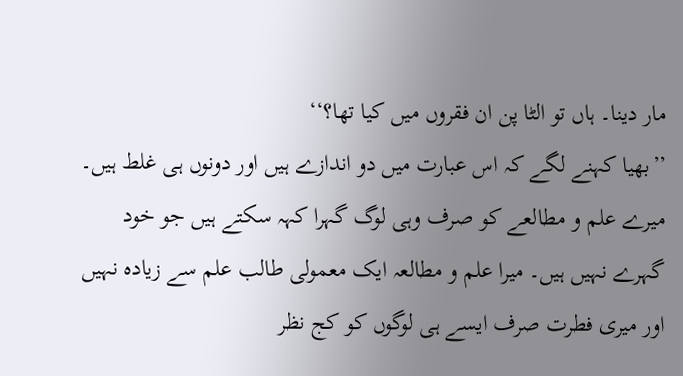مار دینا۔ ہاں تو الٹا پن ان فقروں میں کیا تھا؟‘‘
’’بھیا کہنے لگے کہ اس عبارت میں دو اندازے ہیں اور دونوں ہی غلط ہیں۔ میرے علم و مطالعے کو صرف وہی لوگ گہرا کہہ سکتے ہیں جو خود گہرے نہیں ہیں۔ میرا علم و مطالعہ ایک معمولی طالب علم سے زیادہ نہیں اور میری فطرت صرف ایسے ہی لوگوں کو کج نظر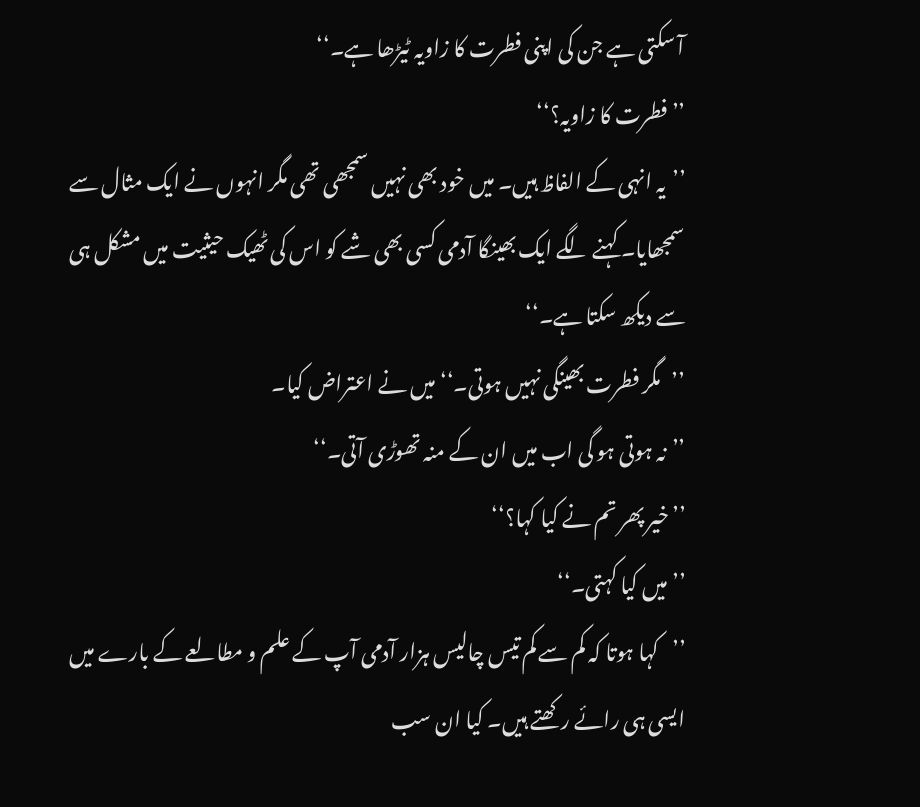آ سکتی ہے جن کی اپنی فطرت کا زاویہ ٹیڑھا ہے۔‘‘
’’فطرت کا زاویہ؟‘‘
’’یہ انہی کے الفاظ ہیں۔ میں خود بھی نہیں سمجھی تھی مگر انہوں نے ایک مثال سے سمجھایا۔ کہنے لگے ایک بھینگا آدمی کسی بھی شے کو اس کی ٹھیک حیثیت میں مشکل ہی سے دیکھ سکتا ہے۔‘‘
’’مگر فطرت بھینگی نہیں ہوتی۔‘‘ میں نے اعتراض کیا۔
’’نہ ہوتی ہو گی اب میں ان کے منہ تھوڑی آتی۔‘‘
’’خیر پھر تم نے کیا کہا؟‘‘
’’میں کیا کہتی۔‘‘
’’کہا ہوتا کہ کم سے کم تیس چالیس ہزار آدمی آپ کے علم و مطالعے کے بارے میں ایسی ہی رائے رکھتے ہیں۔ کیا ان سب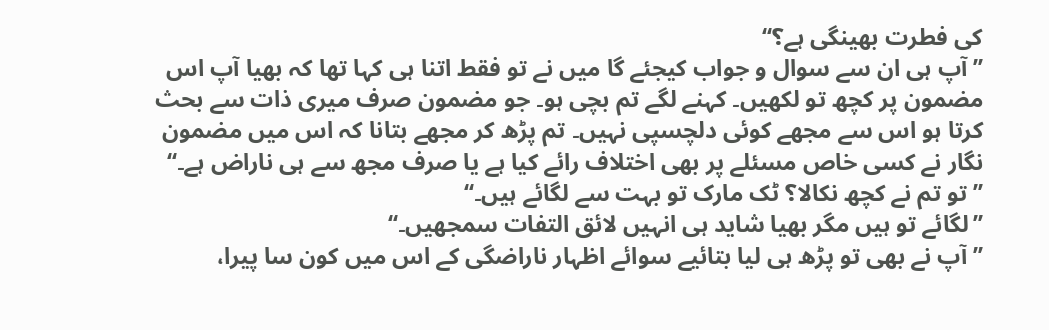کی فطرت بھینگی ہے؟‘‘
’’آپ ہی ان سے سوال و جواب کیجئے گا میں نے تو فقط اتنا ہی کہا تھا کہ بھیا آپ اس مضمون پر کچھ تو لکھیں۔ کہنے لگے تم بچی ہو۔ جو مضمون صرف میری ذات سے بحث کرتا ہو اس سے مجھے کوئی دلچسپی نہیں۔ تم پڑھ کر مجھے بتانا کہ اس میں مضمون نگار نے کسی خاص مسئلے پر بھی اختلاف رائے کیا ہے یا صرف مجھ سے ہی ناراض ہے۔‘‘
’’تو تم نے کچھ نکالا؟ ٹک مارک تو بہت سے لگائے ہیں۔‘‘
’’لگائے تو ہیں مگر بھیا شاید ہی انہیں لائق التفات سمجھیں۔‘‘
’’آپ نے بھی تو پڑھ ہی لیا بتائیے سوائے اظہار ناراضگی کے اس میں کون سا پیرا،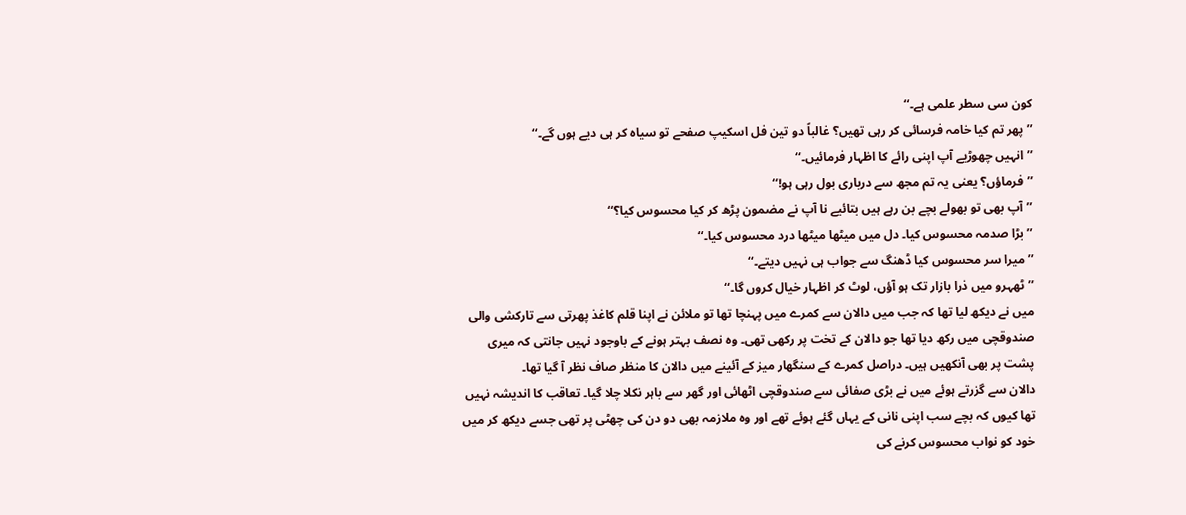کون سی سطر علمی ہے۔‘‘
’’پھر تم کیا خامہ فرسائی کر رہی تھیں؟ غالباً دو تین فل اسکیپ صفحے تو سیاہ کر ہی دیے ہوں گے۔‘‘
’’انہیں چھوڑیے آپ اپنی رائے کا اظہار فرمائیں۔‘‘
’’فرماؤں؟ یعنی یہ تم مجھ سے درباری بول رہی ہو!‘‘
’’آپ بھی تو بھولے بچے بن رہے ہیں بتائیے نا آپ نے مضمون پڑھ کر کیا محسوس کیا؟‘‘
’’بڑا صدمہ محسوس کیا۔ دل میں میٹھا میٹھا درد محسوس کیا۔‘‘
’’میرا سر محسوس کیا ڈھنگ سے جواب ہی نہیں دیتے۔‘‘
’’ٹھہرو میں ذرا بازار تک ہو آؤں، لوٹ کر اظہار خیال کروں گا۔‘‘
میں نے دیکھ لیا تھا کہ جب میں دالان سے کمرے میں پہنچا تھا تو ملائن نے اپنا قلم کاغذ پھرتی سے تارکشی والی صندوقچی میں رکھ دیا تھا جو دالان کے تخت پر رکھی تھی۔ وہ نصف بہتر ہونے کے باوجود نہیں جانتی کہ میری پشت پر بھی آنکھیں ہیں۔ دراصل کمرے کے سنگھار میز کے آئینے میں دالان کا منظر صاف نظر آ گیا تھا۔
دالان سے گزرتے ہوئے میں نے بڑی صفائی سے صندوقچی اٹھائی اور گھر سے باہر نکلا چلا گیا۔ تعاقب کا اندیشہ نہیں تھا کیوں کہ بچے سب اپنی نانی کے یہاں گئے ہوئے تھے اور وہ ملازمہ بھی دو دن کی چھٹی پر تھی جسے دیکھ کر میں خود کو نواب محسوس کرنے کی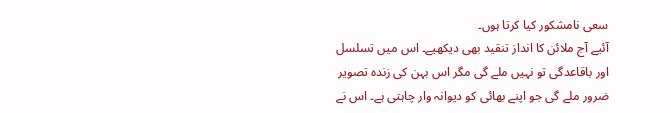سعی نامشکور کیا کرتا ہوں۔
آئیے آج ملائن کا انداز تنقید بھی دیکھیے۔ اس میں تسلسل اور باقاعدگی تو نہیں ملے گی مگر اس بہن کی زندہ تصویر ضرور ملے گی جو اپنے بھائی کو دیوانہ وار چاہتی ہے۔ اس نے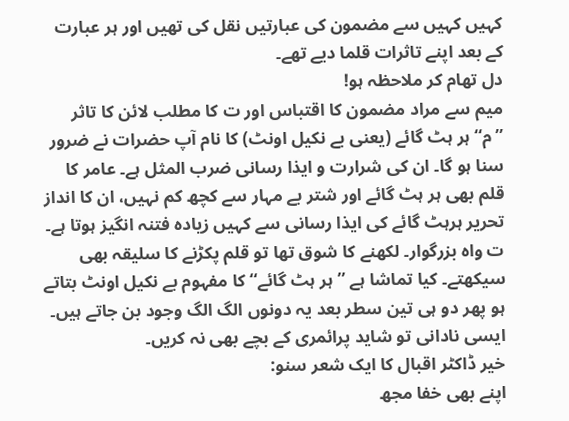کہیں کہیں سے مضمون کی عبارتیں نقل کی تھیں اور ہر عبارت کے بعد اپنے تاثرات قلما دیے تھے۔
دل تھام کر ملاحظہ ہو!
میم سے مراد مضمون کا اقتباس اور ت کا مطلب لائن کا تاثر ’’م‘‘ ہر ہٹ گائے (یعنی بے نکیل اونٹ) کا نام آپ حضرات نے ضرور سنا ہو گا۔ ان کی شرارت و ایذا رسانی ضرب المثل ہے۔ عامر کا قلم بھی ہر ہٹ گائے اور شتر بے مہار سے کچھ کم نہیں، ان کا انداز تحریر ہرہٹ گائے کی ایذا رسانی سے کہیں زیادہ فتنہ انگیز ہوتا ہے۔
ت واہ بزرگوار۔ لکھنے کا شوق تھا تو قلم پکڑنے کا سلیقہ بھی سیکھتے۔ کیا تماشا ہے ’’ہر ہٹ گائے‘‘ کا مفہوم بے نکیل اونٹ بتاتے ہو پھر دو ہی تین سطر بعد یہ دونوں الگ الگ وجود بن جاتے ہیں۔ ایسی نادانی تو شاید پرائمری کے بچے بھی نہ کریں۔
خیر ڈاکٹر اقبال کا ایک شعر سنو:
اپنے بھی خفا مجھ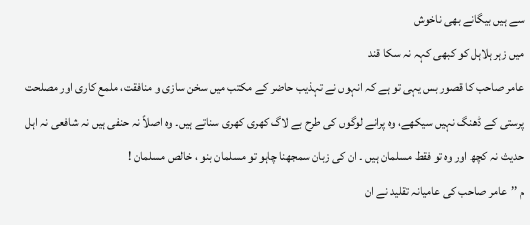سے ہیں بیگانے بھی ناخوش
میں زہر ہلاہل کو کبھی کہہ نہ سکا قند
عامر صاحب کا قصور بس یہی تو ہے کہ انہوں نے تہذیب حاضر کے مکتب میں سخن سازی و منافقت، ملمع کاری اور مصلحت پرستی کے ڈھنگ نہیں سیکھے، وہ پرانے لوگوں کی طرح بے لاگ کھری کھری سناتے ہیں۔ وہ اصلاً نہ حنفی ہیں نہ شافعی نہ اہل حدیث نہ کچھ اور وہ تو فقط مسلمان ہیں ۔ ان کی زبان سمجھنا چاہو تو مسلمان بنو ، خالص مسلمان !
م ’’عامر صاحب کی عامیانہ تقلید نے ان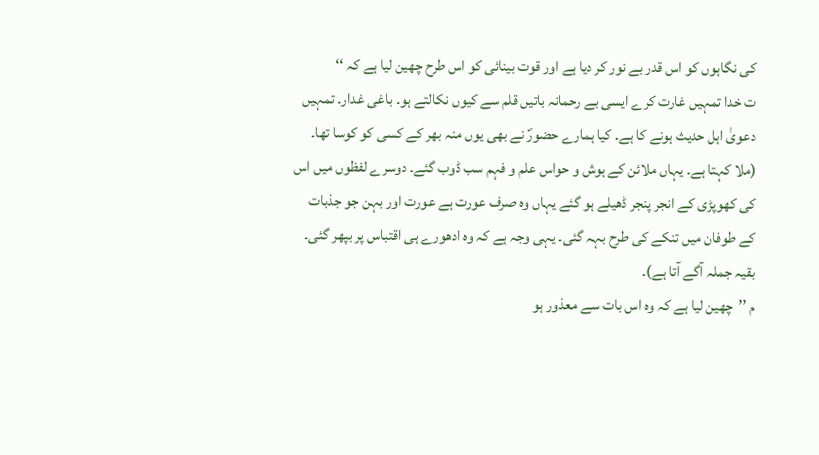کی نگاہوں کو اس قدر بے نور کر دیا ہے اور قوت بینائی کو اس طرح چھین لیا ہے کہ ‘‘
ت خدا تمہیں غارت کرے ایسی بے رحمانہ باتیں قلم سے کیوں نکالتے ہو۔ باغی غدار۔ تمہیں دعویٰ اہل حدیث ہونے کا ہے۔ کیا ہمارے حضورؐ نے بھی یوں منہ بھر کے کسی کو کوسا تھا۔ (ملا کہتا ہے۔ یہاں ملائن کے ہوش و حواس علم و فہم سب ڈوب گئے۔ دوسرے لفظوں میں اس کی کھوپڑی کے انجر پنجر ڈھیلے ہو گئے یہاں وہ صرف عورت ہے عورت اور بہن جو جذبات کے طوفان میں تنکے کی طرح بہہ گئی۔ یہی وجہ ہے کہ وہ ادھورے ہی اقتباس پر بپھر گئی۔ بقیہ جملہ آگے آتا ہے)۔
م ’’چھین لیا ہے کہ وہ اس بات سے معذور ہو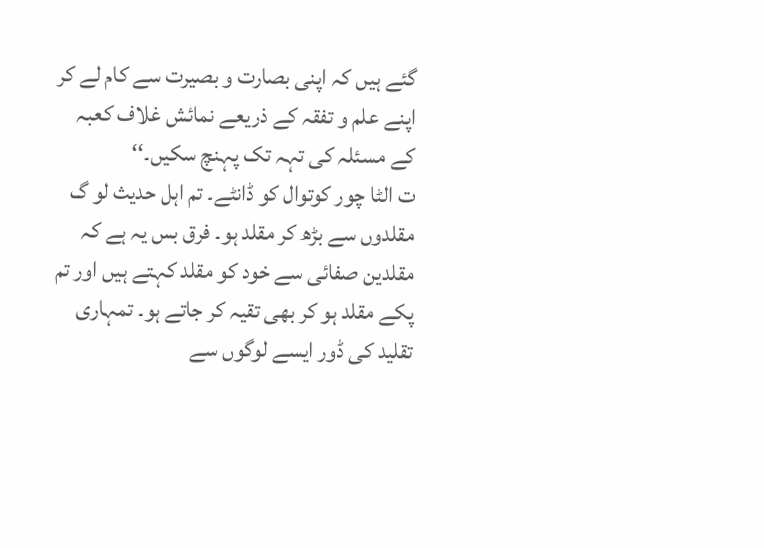گئے ہیں کہ اپنی بصارت و بصیرت سے کام لے کر اپنے علم و تفقہ کے ذریعے نمائش غلاف کعبہ کے مسئلہ کی تہہ تک پہنچ سکیں۔‘‘
ت الٹا چور کوتوال کو ڈانٹے۔ تم اہل حدیث لو گ مقلدوں سے بڑھ کر مقلد ہو۔ فرق بس یہ ہے کہ مقلدین صفائی سے خود کو مقلد کہتے ہیں اور تم پکے مقلد ہو کر بھی تقیہ کر جاتے ہو۔ تمہاری تقلید کی ڈور ایسے لوگوں سے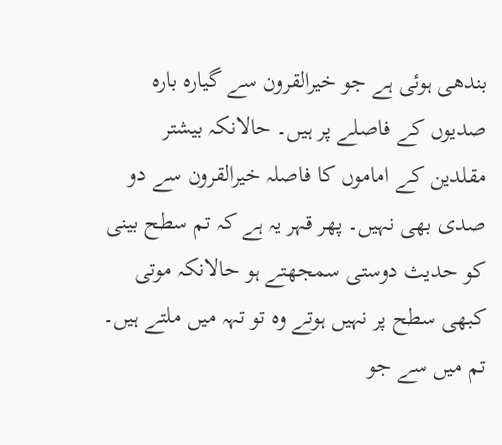بندھی ہوئی ہے جو خیرالقرون سے گیارہ بارہ صدیوں کے فاصلے پر ہیں۔ حالانکہ بیشتر مقلدین کے اماموں کا فاصلہ خیرالقرون سے دو صدی بھی نہیں۔ پھر قہر یہ ہے کہ تم سطح بینی کو حدیث دوستی سمجھتے ہو حالانکہ موتی کبھی سطح پر نہیں ہوتے وہ تو تہہ میں ملتے ہیں۔ تم میں سے جو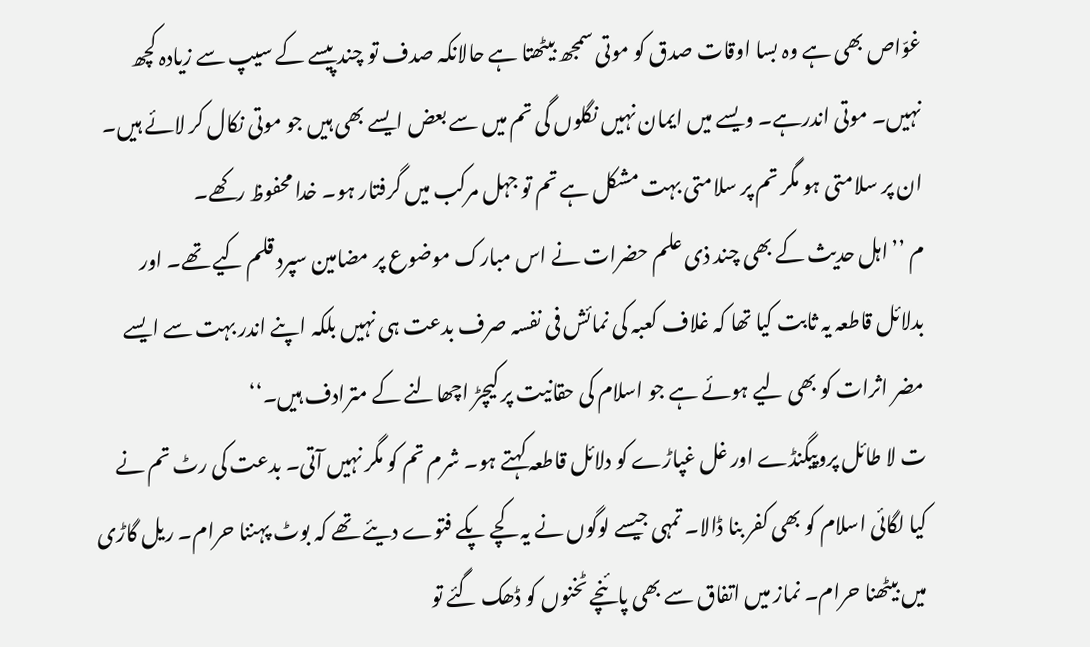غوّاص بھی ہے وہ بسا اوقات صدق کو موتی سمجھ بیٹھتا ہے حالانکہ صدف تو چند پیسے کے سیپ سے زیادہ کچھ نہیں۔ موتی اندرہے۔ ویسے میں ایمان نہیں نگلوں گی تم میں سے بعض ایسے بھی ہیں جو موتی نکال کر لائے ہیں۔ ان پر سلامتی ہو مگر تم پر سلامتی بہت مشکل ہے تم تو جہل مرکب میں گرفتار ہو۔ خدا محفوظ رکھے۔
م ’’اہل حدیث کے بھی چند ذی علم حضرات نے اس مبارک موضوع پر مضامین سپرد قلم کیے تھے۔ اور بدلائل قاطعہ یہ ثابت کیا تھا کہ غلاف کعبہ کی نمائش فی نفسہ صرف بدعت ہی نہیں بلکہ اپنے اندر بہت سے ایسے مضر اثرات کو بھی لیے ہوئے ہے جو اسلام کی حقانیت پر کیچڑ اچھالنے کے مترادف ہیں۔‘‘
ت لا طائل پروپیگنڈے اور غل غپاڑے کو دلائل قاطعہ کہتے ہو۔ شرم تم کو مگر نہیں آتی۔ بدعت کی رٹ تم نے کیا لگائی اسلام کو بھی کفر بنا ڈالا۔ تمہی جیسے لوگوں نے یہ کچے پکے فتوے دیئے تھے کہ بوٹ پہننا حرام۔ ریل گاڑی میں بیٹھنا حرام۔ نماز میں اتفاق سے بھی پائنچے ٹخنوں کو ڈھک گئے تو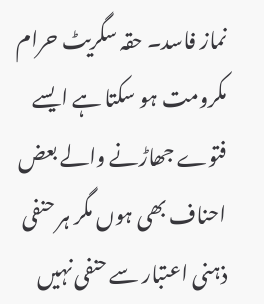نماز فاسد۔ حقہ سگریٹ حرام مکرومت ہو سکتا ہے ایسے فتوے جھاڑنے والے بعض احناف بھی ہوں مگر ہر حنفی ذہنی اعتبار سے حنفی نہیں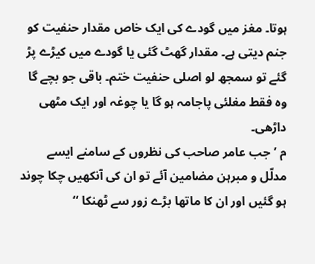ہوتا۔ مغز میں گودے کی ایک خاص مقدار حنفیت کو جنم دیتی ہے۔ مقدار گھٹ گئی یا گودے میں کیڑے پڑ گئے تو سمجھ لو اصلی حنفیت ختم۔ باقی جو بچے گا وہ فقط مغلئی پاجامہ ہو گا یا چوغہ اور ایک مٹھی داڑھی۔
م ’جب عامر صاحب کی نظروں کے سامنے ایسے مدلّل و مبرہن مضامین آئے تو ان کی آنکھیں چکا چوند ہو گئیں اور ان کا ماتھا بڑے زور سے ٹھنکا ‘‘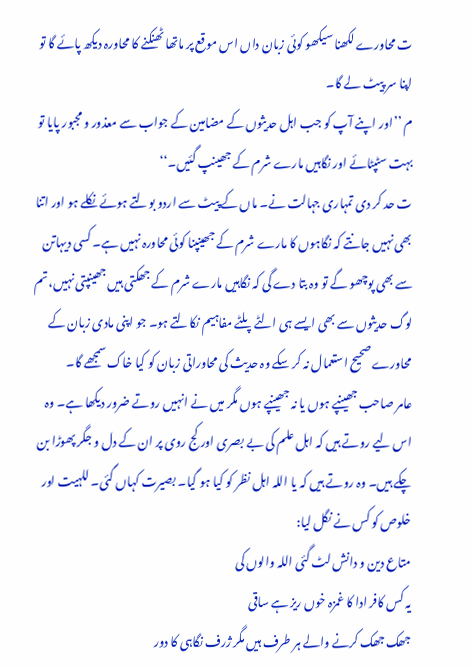ت محاورے لکھنا سیکھو کوئی زبان داں اس موقع پر ماتھا ٹھنکنے کا محاورہ دیکھ پائے گا تو اپنا سر پیٹ لے گا۔
م ’’اور اپنے آپ کو جب اہل حدیثوں کے مضامین کے جواب سے معذور و مجبور پایا تو بہت سٹپٹائے اور نگاہیں مارے شرم کے جھینپ گئیں۔‘‘
ت حد کر دی تمہاری جہالت نے۔ ماں کے پیٹ سے اردو بولتے ہوئے نکلے ہو اور اتنا بھی نہیں جانتے کہ نگاہوں کا مارے شرم کے جھینپنا کوئی محاورہ نہیں ہے۔ کسی دیہاتن سے بھی پوچھو گے تو وہ بتا دے گی کہ نگاہیں مارے شرم کے جھکتی ہیں جھینپتی نہیں، تم لوگ حدیثوں سے بھی ایسے ہی الٹے پلٹے مفاہیم نکالتے ہو۔ جو اپنی مادی زبان کے محاورے صحیح استعمال نہ کر سکے وہ حدیث کی محاوراتی زبان کو کیا خاک سمجھے گا۔
عامر صاحب جھینپے ہوں یا نہ جھینپے ہوں مگر میں نے انہیں روتے ضرور دیکھا ہے۔ وہ اس لیے روتے ہیں کہ اہل علم کی بے بصری اور کج روی پر ان کے دل و جگر پھوڑا بن چکے ہیں۔ وہ روتے ہیں کہ یا اللہ اہل نظر کو کیا ہو گیا۔ بصیرت کہاں گئی۔ للہیت اور خلوص کو کس نے نگل لیا:
متاع دین و دانش لٹ گئی اللہ والوں کی
یہ کس کافر ادا کا غمزہ خوں ریز ہے ساقی
جھک جھک کرنے والے ہر طرف ہیں مگر ژرف نگاہی کا دور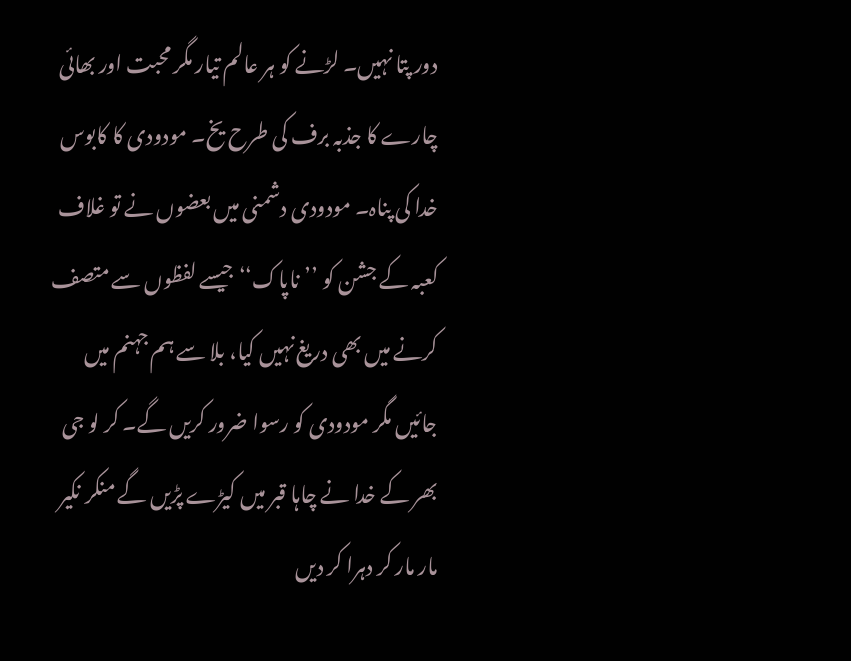دور پتا نہیں۔ لڑنے کو ہر عالم تیار مگر محبت اور بھائی چارے کا جذبہ برف کی طرح یخ۔ مودودی کا کابوس خدا کی پناہ۔ مودودی دشمنی میں بعضوں نے تو غلاف کعبہ کے جشن کو ’’ناپاک‘‘ جیسے لفظوں سے متصف کرنے میں بھی دریغ نہیں کیا، بلا سے ہم جہنم میں جائیں مگر مودودی کو رسوا ضرور کریں گے۔ کر لو جی بھر کے خدا نے چاہا قبر میں کیڑے پڑیں گے منکر نکیر مار مار کر دہرا کر دیں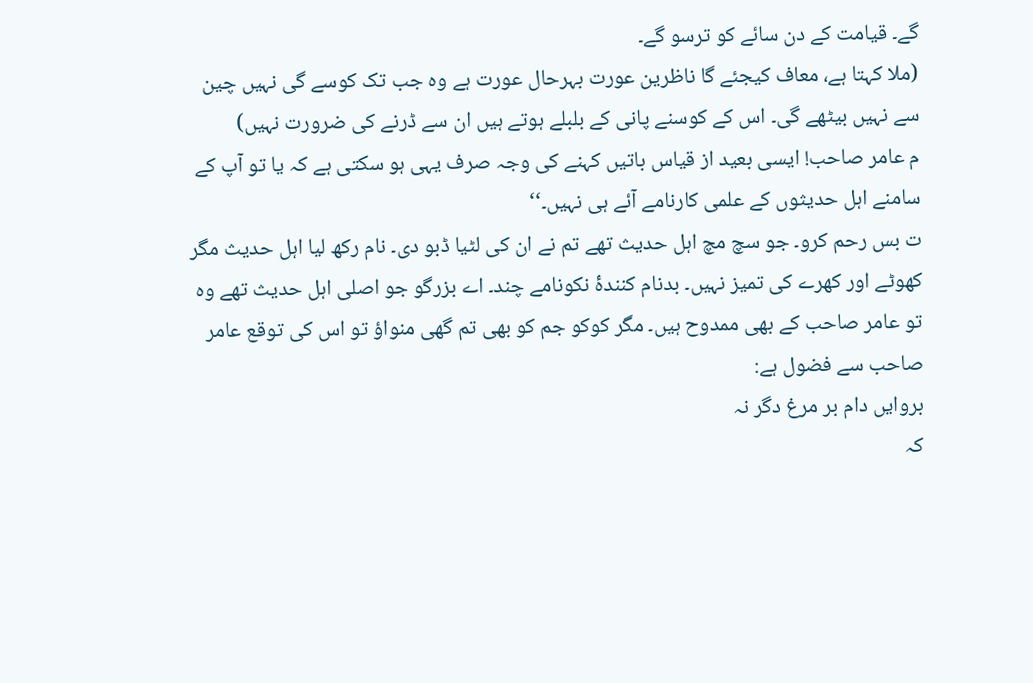گے۔ قیامت کے دن سائے کو ترسو گے۔
(ملا کہتا ہے، معاف کیجئے گا ناظرین عورت بہرحال عورت ہے وہ جب تک کوسے گی نہیں چین سے نہیں بیٹھے گی۔ اس کے کوسنے پانی کے بلبلے ہوتے ہیں ان سے ڈرنے کی ضرورت نہیں)
م عامر صاحب! ایسی بعید از قیاس باتیں کہنے کی وجہ صرف یہی ہو سکتی ہے کہ یا تو آپ کے سامنے اہل حدیثوں کے علمی کارنامے آئے ہی نہیں۔‘‘
ت بس رحم کرو۔ جو سچ مچ اہل حدیث تھے تم نے ان کی لٹیا ڈبو دی۔ نام رکھ لیا اہل حدیث مگر کھوٹے اور کھرے کی تمیز نہیں۔ بدنام کنندۂ نکونامے چند۔ اے بزرگو جو اصلی اہل حدیث تھے وہ تو عامر صاحب کے بھی ممدوح ہیں۔ مگر کوکو جم کو بھی تم گھی منواؤ تو اس کی توقع عامر صاحب سے فضول ہے:
بروایں دام بر مرغ دگر نہ
کہ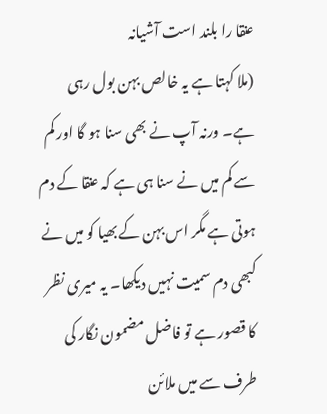عنقا را بلند است آشیانہ
(ملا کہتا ہے یہ خالص بہن بول رہی ہے۔ ورنہ آپ نے بھی سنا ہو گا اور کم سے کم میں نے سنا ہی ہے کہ عنقا کے دم ہوتی ہے مگر اس بہن کے بھیا کو میں نے کبھی دم سمیت نہیں دیکھا۔ یہ میری نظر کا قصور ہے تو فاضل مضمون نگار کی طرف سے میں ملائن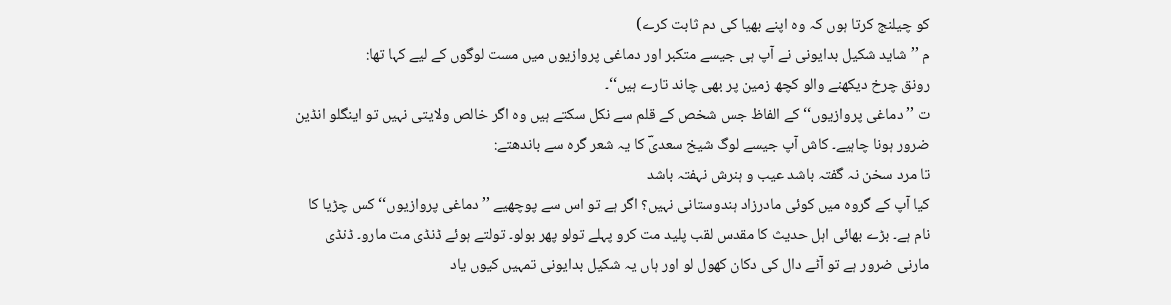کو چیلنج کرتا ہوں کہ وہ اپنے بھیا کی دم ثابت کرے)
م ’’شاید شکیل بدایونی نے آپ ہی جیسے متکبر اور دماغی پروازیوں میں مست لوگوں کے لیے کہا تھا:
رونق چرخ دیکھنے والو کچھ زمین پر بھی چاند تارے ہیں‘‘۔
ت ’’دماغی پروازیوں‘‘ کے الفاظ جس شخص کے قلم سے نکل سکتے ہیں وہ اگر خالص ولایتی نہیں تو اینگلو انڈین ضرور ہونا چاہیے۔ کاش آپ جیسے لوگ شیخ سعدیؔ کا یہ شعر گرہ سے باندھتے:
تا مرد سخن نہ گفتہ باشد عیب و ہنرش نہفتہ باشد
کیا آپ کے گروہ میں کوئی مادرزاد ہندوستانی نہیں؟ اگر ہے تو اس سے پوچھیے ’’دماغی پروازیوں‘‘ کس چڑیا کا نام ہے۔ بڑے بھائی اہل حدیث کا مقدس لقب پلید مت کرو پہلے تولو پھر بولو۔ تولتے ہوئے ڈنڈی مت مارو۔ ڈنڈی مارنی ضرور ہے تو آٹے دال کی دکان کھول لو اور ہاں یہ شکیل بدایونی تمہیں کیوں یاد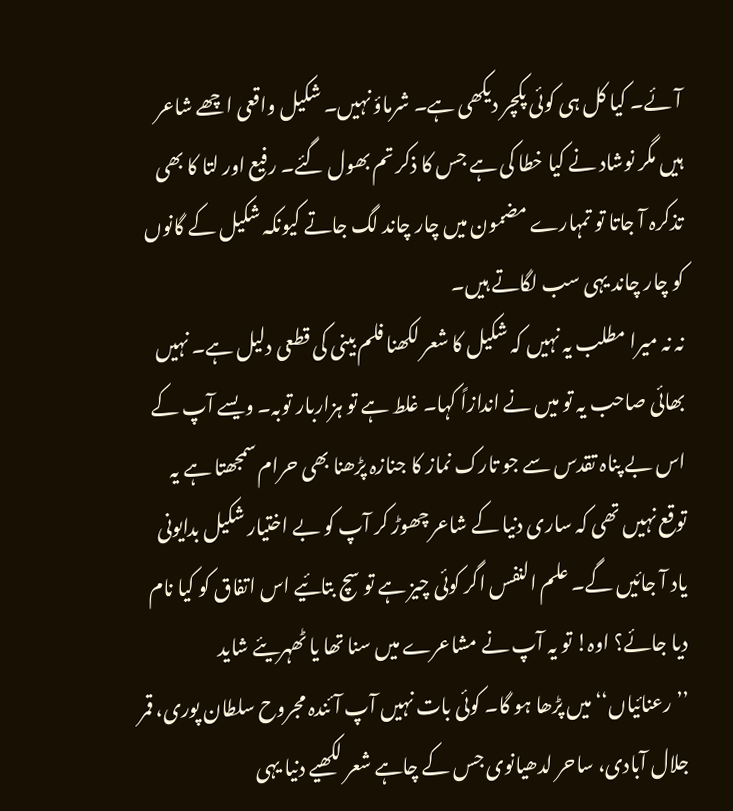آئے۔ کیا کل ہی کوئی پکچر دیکھی ہے۔ شرماؤ نہیں۔ شکیل واقعی اچھے شاعر ہیں مگر نوشاد نے کیا خطا کی ہے جس کا ذکر تم بھول گئے۔ رفیع اور لتا کا بھی تذکرہ آ جاتا تو تمہارے مضمون میں چار چاند لگ جاتے کیونکہ شکیل کے گانوں کو چار چاند یہی سب لگاتے ہیں۔
نہ نہ میرا مطلب یہ نہیں کہ شکیل کا شعر لکھنا فلم بینی کی قطعی دلیل ہے۔ نہیں بھائی صاحب یہ تو میں نے اندازاً کہا۔ غلط ہے تو ہزاربار توبہ۔ ویسے آپ کے اس بے پناہ تقدس سے جو تارک نماز کا جنازہ پڑھنا بھی حرام سمجھتا ہے یہ توقع نہیں تھی کہ ساری دنیا کے شاعر چھوڑ کر آپ کو بے اختیار شکیل بدایونی یاد آ جائیں گے۔ علم النفس اگر کوئی چیز ہے تو سچ بتائیے اس اتفاق کو کیا نام دیا جائے؟ اوہ! تو یہ آپ نے مشاعرے میں سنا تھا یا ٹھہریئے شاید ’’رعنائیاں‘‘ میں پڑھا ہو گا۔ کوئی بات نہیں آپ آئندہ مجروح سلطان پوری، قمر جلال آبادی، ساحر لدھیانوی جس کے چاہے شعر لکھیے دنیا یہی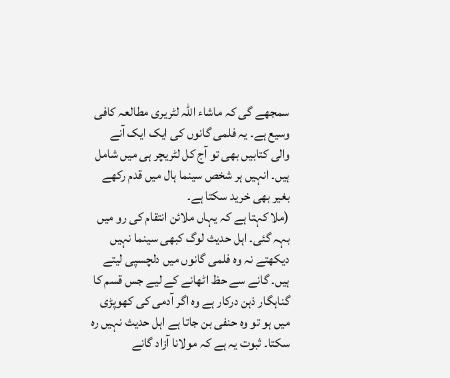سمجھے گی کہ ماشاء اللہ لٹریری مطالعہ کافی وسیع ہے۔ یہ فلمی گانوں کی ایک ایک آنے والی کتابیں بھی تو آج کل لٹریچر ہی میں شامل ہیں۔ انہیں ہر شخص سینما ہال میں قدم رکھے بغیر بھی خرید سکتا ہے۔
(ملا کہتا ہے کہ یہاں ملائن انتقام کی رو میں بہہ گئی۔ اہل حدیث لوگ کبھی سینما نہیں دیکھتے نہ وہ فلمی گانوں میں دلچسپی لیتے ہیں۔ گانے سے حظ اٹھانے کے لیے جس قسم کا گناہگار ذہن درکار ہے وہ اگر آدمی کی کھوپڑی میں ہو تو وہ حنفی بن جاتا ہے اہل حدیث نہیں رہ سکتا۔ ثبوت یہ ہے کہ مولانا آزاد گانے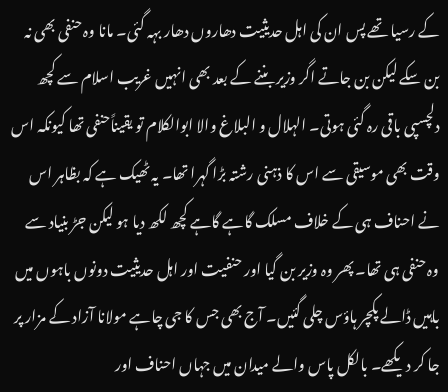کے رسیا تھے پس ان کی اہل حدیثیت دھاروں دھار بہہ گئی۔ مانا وہ حنفی بھی نہ بن سکے لیکن بن جاتے اگر وزیر بننے کے بعد بھی انہیں غریب اسلام سے کچھ دلچسپی باقی رہ گئی ہوتی۔ الہلال و البلاغ والا ابوالکلام تو یقیناًحنفی تھا کیونکہ اس وقت بھی موسیقی سے اس کا ذہنی رشتہ بڑا گہرا تھا۔ یہ ٹھیک ہے کہ بظاہر اس نے احناف ہی کے خلاف مسلک گاہے گاہے کچھ لکھ دیا ہو لیکن جڑ بنیاد سے وہ حنفی ہی تھا۔ پھر وہ وزیر بن گیا اور حنفیت اور اہل حدیثیت دونوں باہوں میں باہیں ڈالے پکچر ہاؤس چلی گئیں۔ آج بھی جس کا جی چاہے مولانا آزاد کے مزار پر جا کر دیکھے۔ بالکل پاس والے میدان میں جہاں احناف اور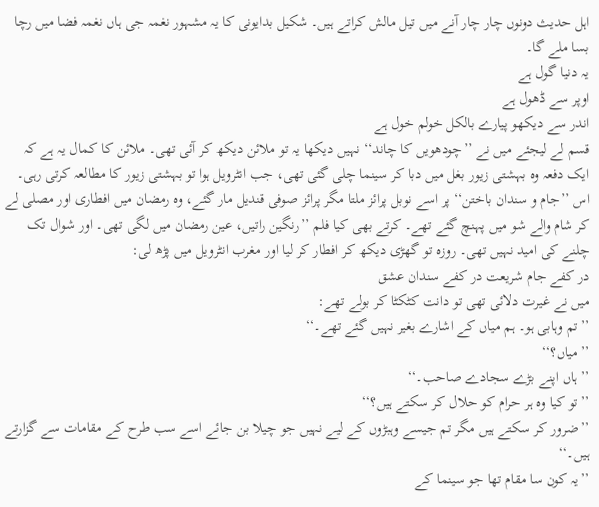اہل حدیث دونوں چار چار آنے میں تیل مالش کراتے ہیں۔ شکیل بدایونی کا یہ مشہور نغمہ جی ہاں نغمہ فضا میں رچا بسا ملے گا۔
یہ دنیا گول ہے
اوپر سے ڈھول ہے
اندر سے دیکھو پیارے بالکل خولم خول ہے
قسم لے لیجئے میں نے ’’چودھویں کا چاند‘‘ نہیں دیکھا یہ تو ملائن دیکھ کر آئی تھی۔ ملائن کا کمال یہ ہے کہ ایک دفعہ وہ بہشتی زیور بغل میں دبا کر سینما چلی گئی تھی، جب انٹرویل ہوا تو بہشتی زیور کا مطالعہ کرتی رہی۔ اس ’’جام و سندان باختن‘‘ پر اسے نوبل پرائز ملتا مگر پرائز صوفی قندیل مار گئے، وہ رمضان میں افطاری اور مصلی لے کر شام والے شو میں پہنچ گئے تھے۔ کرتے بھی کیا فلم ’’رنگین راتیں، عین رمضان میں لگی تھی۔ اور شوال تک چلنے کی امید نہیں تھی۔ روزہ تو گھڑی دیکھ کر افطار کر لیا اور مغرب انٹرویل میں پڑھ لی:
در کفے جام شریعت در کفے سندان عشق
میں نے غیرت دلائی تھی تو دانت کٹکٹا کر بولے تھے:
’’تم وہابی ہو۔ ہم میاں کے اشارے بغیر نہیں گئے تھے۔‘‘
’’میاں؟‘‘
’’ہاں اپنے بڑے سجادے صاحب۔‘‘
’’تو کیا وہ ہر حرام کو حلال کر سکتے ہیں؟‘‘
’’ضرور کر سکتے ہیں مگر تم جیسے وہبڑوں کے لیے نہیں جو چیلا بن جائے اسے سب طرح کے مقامات سے گزارتے ہیں۔‘‘
’’یہ کون سا مقام تھا جو سینما کے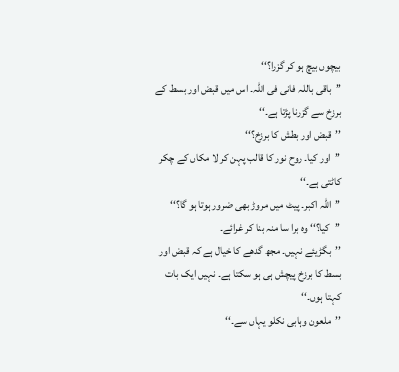بیچوں بیچ ہو کر گزرا؟‘‘
’’باقی باللہ فانی فی اللہ۔ اس میں قبض اور بسط کے برزخ سے گزرنا پڑتا ہے۔‘‘
’’قبض اور بطش کا برزخ؟‘‘
’’اور کیا۔ روح نور کا قالب پہن کر لا مکاں کے چکر کاٹتی ہے۔‘‘
’’اللہ اکبر۔ پیٹ میں مروڑ بھی ضرور ہوتا ہو گا؟‘‘
’’کیا؟‘‘ وہ برا سا منہ بنا کر غرائے۔
’’بگڑیئے نہیں۔ مجھ گدھے کا خیال ہے کہ قبض اور بسط کا برزخ پیچش ہی ہو سکتا ہے۔ نہیں ایک بات کہتا ہوں۔‘‘
’’ملعون وہابی نکلو یہاں سے۔‘‘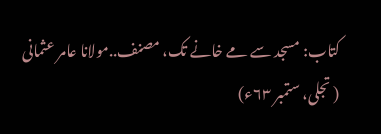کتاب: مسجد سے مے خانے تک، مصنف..مولانا عامر عثمانی
( تجلی، ستمبر ۶۳ء)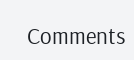Comments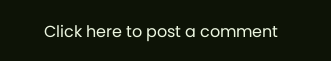Click here to post a comment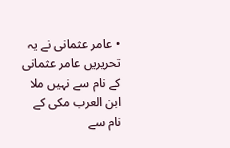• عامر عثمانی نے یہ تحریریں عامر عثمانی کے نام سے نہیں ملا ابن العرب مکی کے نام سے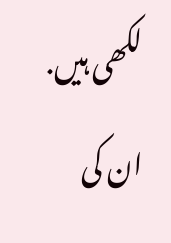لکھی ہیں. ان کی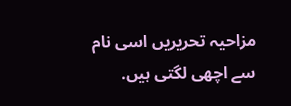مزاحیہ تحریریں اسی نام سے اچھی لگتی ہیں.